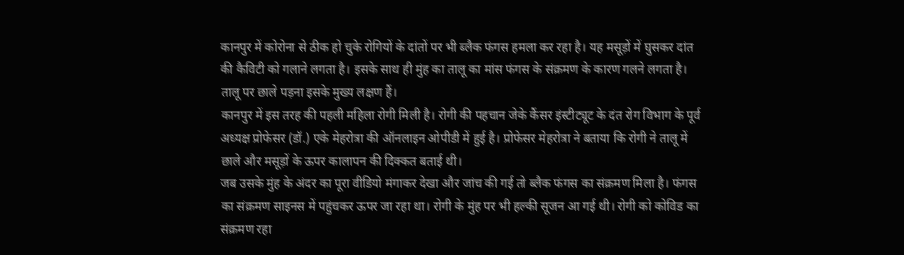कानपुर में कोरोना से ठीक हो चुके रोगियों के दांतों पर भी ब्लैक फंगस हमला कर रहा है। यह मसूड़ों में घुसकर दांत की कैविटी को गलाने लगता है। इसके साथ ही मुंह का तालू का मांस फंगस के संक्रमण के कारण गलने लगता है। तालू पर छाले पड़ना इसके मुख्य लक्षण हैं।
कानपुर में इस तरह की पहली महिला रोगी मिली है। रोगी की पहचान जेके कैंसर इंस्टीट्यूट के दंत रोग विभाग के पूर्व अध्यक्ष प्रोफेसर (डॉ.) एके मेहरोत्रा की ऑनलाइन ओपीडी में हुई है। प्रोफेसर मेहरोत्रा ने बताया कि रोगी ने तालू में छाले और मसूड़ों के ऊपर कालापन की दिक्कत बताई थी।
जब उसके मुंह के अंदर का पूरा वीडियो मंगाकर देखा और जांच की गई तो ब्लैक फंगस का संक्रमण मिला है। फंगस का संक्रमण साइनस में पहुंचकर ऊपर जा रहा था। रोगी के मुंह पर भी हल्की सूजन आ गई थी। रोगी को कोविड का संक्रमण रहा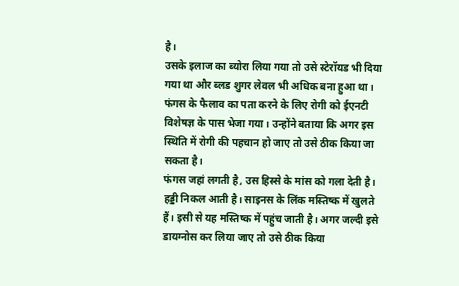है।
उसके इलाज का ब्योरा लिया गया तो उसे स्टेरॉयड भी दिया गया था और ब्लड शुगर लेवल भी अधिक बना हुआ था। फंगस के फैलाव का पता करने के लिए रोगी को ईएनटी विशेषज्ञ के पास भेजा गया। उन्होंने बताया कि अगर इस स्थिति में रोगी की पहचान हो जाए तो उसे ठीक किया जा सकता है।
फंगस जहां लगती है, उस हिस्से के मांस को गला देती है। हड्डी निकल आती है। साइनस के लिंक मस्तिष्क में खुलते हैं। इसी से यह मस्तिष्क में पहुंच जाती है। अगर जल्दी इसे डायग्नोस कर लिया जाए तो उसे ठीक किया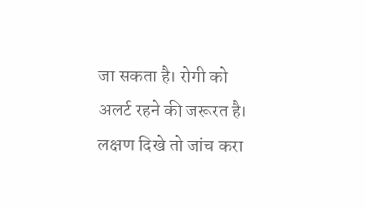जा सकता है। रोगी को अलर्ट रहने की जरूरत है। लक्षण दिखे तो जांच करा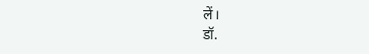लें।
डॉ.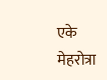एके मेहरोत्रा